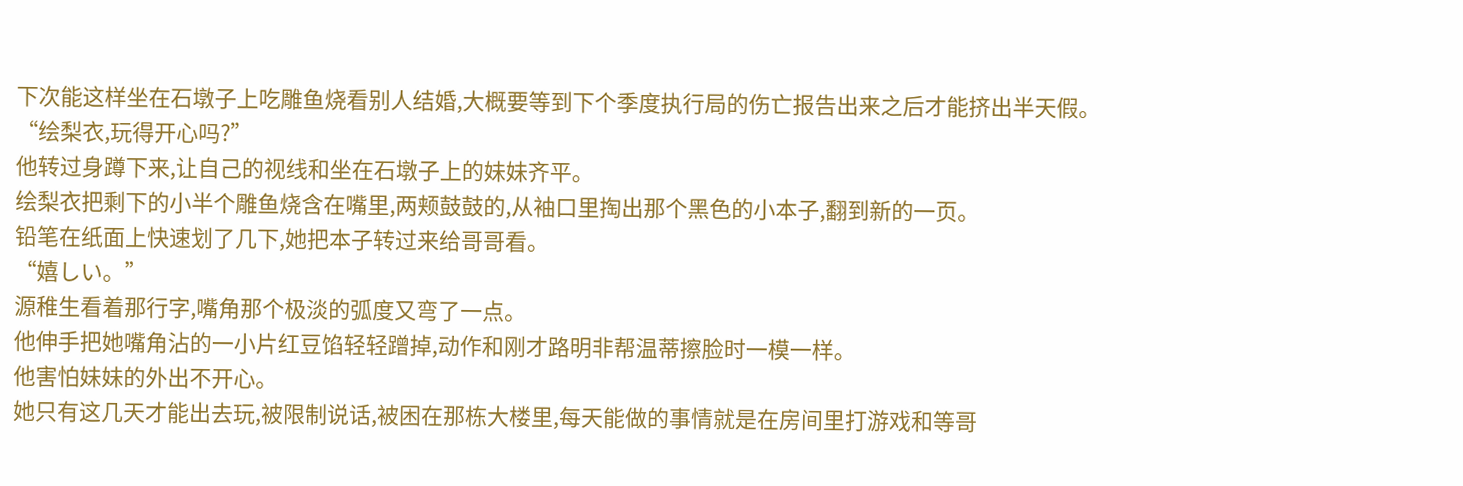下次能这样坐在石墩子上吃雕鱼烧看别人结婚,大概要等到下个季度执行局的伤亡报告出来之后才能挤出半天假。
“绘梨衣,玩得开心吗?”
他转过身蹲下来,让自己的视线和坐在石墩子上的妹妹齐平。
绘梨衣把剩下的小半个雕鱼烧含在嘴里,两颊鼓鼓的,从袖口里掏出那个黑色的小本子,翻到新的一页。
铅笔在纸面上快速划了几下,她把本子转过来给哥哥看。
“嬉しい。”
源稚生看着那行字,嘴角那个极淡的弧度又弯了一点。
他伸手把她嘴角沾的一小片红豆馅轻轻蹭掉,动作和刚才路明非帮温蒂擦脸时一模一样。
他害怕妹妹的外出不开心。
她只有这几天才能出去玩,被限制说话,被困在那栋大楼里,每天能做的事情就是在房间里打游戏和等哥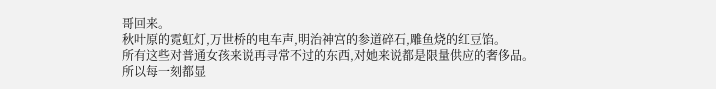哥回来。
秋叶原的霓虹灯,万世桥的电车声,明治神宫的参道碎石,雕鱼烧的红豆馅。
所有这些对普通女孩来说再寻常不过的东西,对她来说都是限量供应的奢侈品。
所以每一刻都显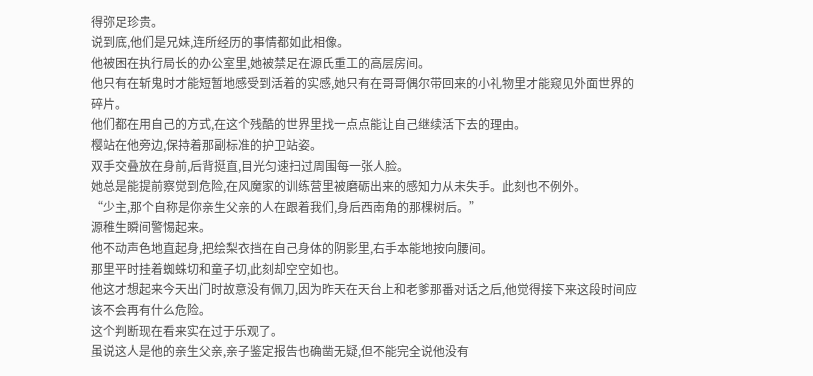得弥足珍贵。
说到底,他们是兄妹,连所经历的事情都如此相像。
他被困在执行局长的办公室里,她被禁足在源氏重工的高层房间。
他只有在斩鬼时才能短暂地感受到活着的实感,她只有在哥哥偶尔带回来的小礼物里才能窥见外面世界的碎片。
他们都在用自己的方式,在这个残酷的世界里找一点点能让自己继续活下去的理由。
樱站在他旁边,保持着那副标准的护卫站姿。
双手交叠放在身前,后背挺直,目光匀速扫过周围每一张人脸。
她总是能提前察觉到危险,在风魔家的训练营里被磨砺出来的感知力从未失手。此刻也不例外。
“少主,那个自称是你亲生父亲的人在跟着我们,身后西南角的那棵树后。”
源稚生瞬间警惕起来。
他不动声色地直起身,把绘梨衣挡在自己身体的阴影里,右手本能地按向腰间。
那里平时挂着蜘蛛切和童子切,此刻却空空如也。
他这才想起来今天出门时故意没有佩刀,因为昨天在天台上和老爹那番对话之后,他觉得接下来这段时间应该不会再有什么危险。
这个判断现在看来实在过于乐观了。
虽说这人是他的亲生父亲,亲子鉴定报告也确凿无疑,但不能完全说他没有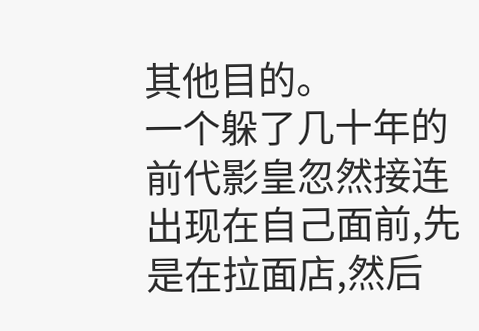其他目的。
一个躲了几十年的前代影皇忽然接连出现在自己面前,先是在拉面店,然后